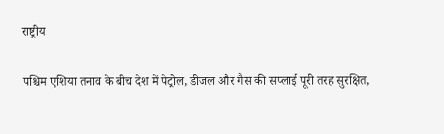राष्ट्रीय

पश्चिम एशिया तनाव के बीच देश में पेट्रोल, डीजल और गैस की सप्लाई पूरी तरह सुरक्षित,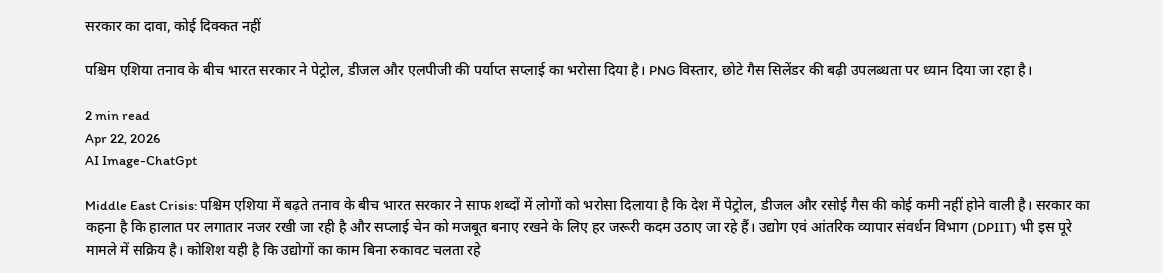सरकार का दावा, कोई दिक्कत नहीं

पश्चिम एशिया तनाव के बीच भारत सरकार ने पेट्रोल, डीजल और एलपीजी की पर्याप्त सप्लाई का भरोसा दिया है। PNG विस्तार, छोटे गैस सिलेंडर की बढ़ी उपलब्धता पर ध्यान दिया जा रहा है।

2 min read
Apr 22, 2026
AI Image-ChatGpt

Middle East Crisis: पश्चिम एशिया में बढ़ते तनाव के बीच भारत सरकार ने साफ शब्दों में लोगों को भरोसा दिलाया है कि देश में पेट्रोल, डीजल और रसोई गैस की कोई कमी नहीं होने वाली है। सरकार का कहना है कि हालात पर लगातार नजर रखी जा रही है और सप्लाई चेन को मजबूत बनाए रखने के लिए हर जरूरी कदम उठाए जा रहे हैं। उद्योग एवं आंतरिक व्यापार संवर्धन विभाग (DPIIT) भी इस पूरे मामले में सक्रिय है। कोशिश यही है कि उद्योगों का काम बिना रुकावट चलता रहे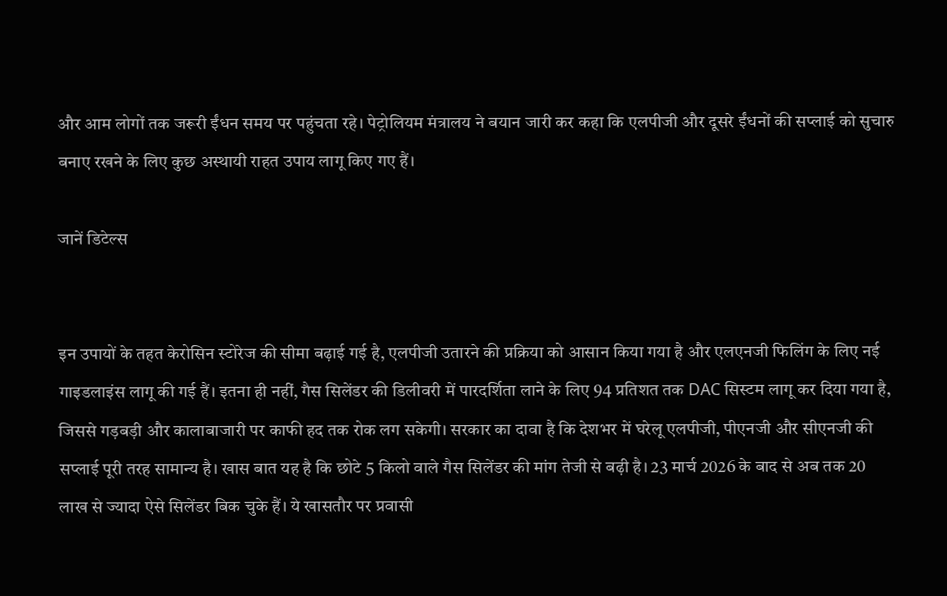और आम लोगों तक जरूरी ईंधन समय पर पहुंचता रहे। पेट्रोलियम मंत्रालय ने बयान जारी कर कहा कि एलपीजी और दूसरे ईंधनों की सप्लाई को सुचारु बनाए रखने के लिए कुछ अस्थायी राहत उपाय लागू किए गए हैं।

जानें डिटेल्स


इन उपायों के तहत केरोसिन स्टोरेज की सीमा बढ़ाई गई है, एलपीजी उतारने की प्रक्रिया को आसान किया गया है और एलएनजी फिलिंग के लिए नई गाइडलाइंस लागू की गई हैं। इतना ही नहीं, गैस सिलेंडर की डिलीवरी में पारदर्शिता लाने के लिए 94 प्रतिशत तक DAC सिस्टम लागू कर दिया गया है, जिससे गड़बड़ी और कालाबाजारी पर काफी हद तक रोक लग सकेगी। सरकार का दावा है कि देशभर में घरेलू एलपीजी, पीएनजी और सीएनजी की सप्लाई पूरी तरह सामान्य है। खास बात यह है कि छोटे 5 किलो वाले गैस सिलेंडर की मांग तेजी से बढ़ी है। 23 मार्च 2026 के बाद से अब तक 20 लाख से ज्यादा ऐसे सिलेंडर बिक चुके हैं। ये खासतौर पर प्रवासी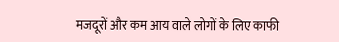मजदूरों और कम आय वाले लोगों के लिए काफी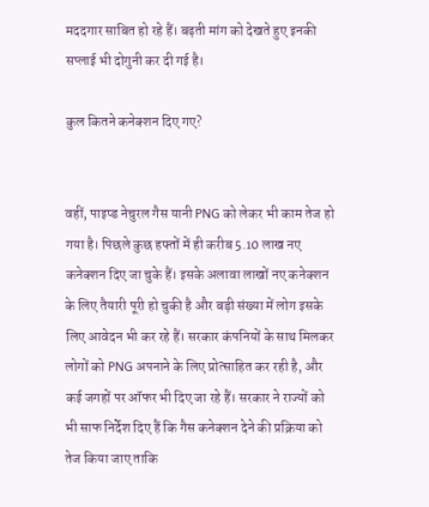मददगार साबित हो रहे हैं। बढ़ती मांग को देखते हुए इनकी सप्लाई भी दोगुनी कर दी गई है।

कुल कितने कनेक्शन दिए गए?


वहीं, पाइप्ड नेचुरल गैस यानी PNG को लेकर भी काम तेज हो गया है। पिछले कुछ हफ्तों में ही करीब 5.10 लाख नए कनेक्शन दिए जा चुके हैं। इसके अलावा लाखों नए कनेक्शन के लिए तैयारी पूरी हो चुकी है और बड़ी संख्या में लोग इसके लिए आवेदन भी कर रहे हैं। सरकार कंपनियों के साथ मिलकर लोगों को PNG अपनाने के लिए प्रोत्साहित कर रही है, और कई जगहों पर ऑफर भी दिए जा रहे हैं। सरकार ने राज्यों को भी साफ निर्देश दिए हैं कि गैस कनेक्शन देने की प्रक्रिया को तेज किया जाए ताकि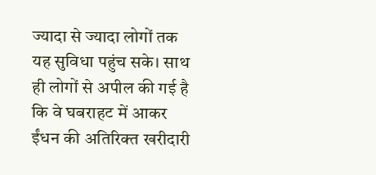ज्यादा से ज्यादा लोगों तक यह सुविधा पहुंच सके। साथ ही लोगों से अपील की गई है कि वे घबराहट में आकर ईंधन की अतिरिक्त खरीदारी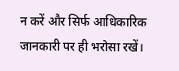न करें और सिर्फ आधिकारिक जानकारी पर ही भरोसा रखें।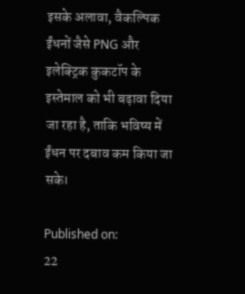इसके अलावा, वैकल्पिक ईंधनों जैसे PNG और इलेक्ट्रिक कुकटॉप के इस्तेमाल को भी बढ़ावा दिया जा रहा है, ताकि भविष्य में ईंधन पर दबाव कम किया जा सके।

Published on:
22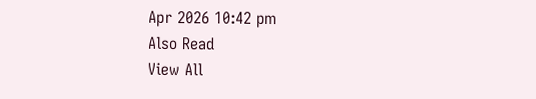Apr 2026 10:42 pm
Also Read
View All